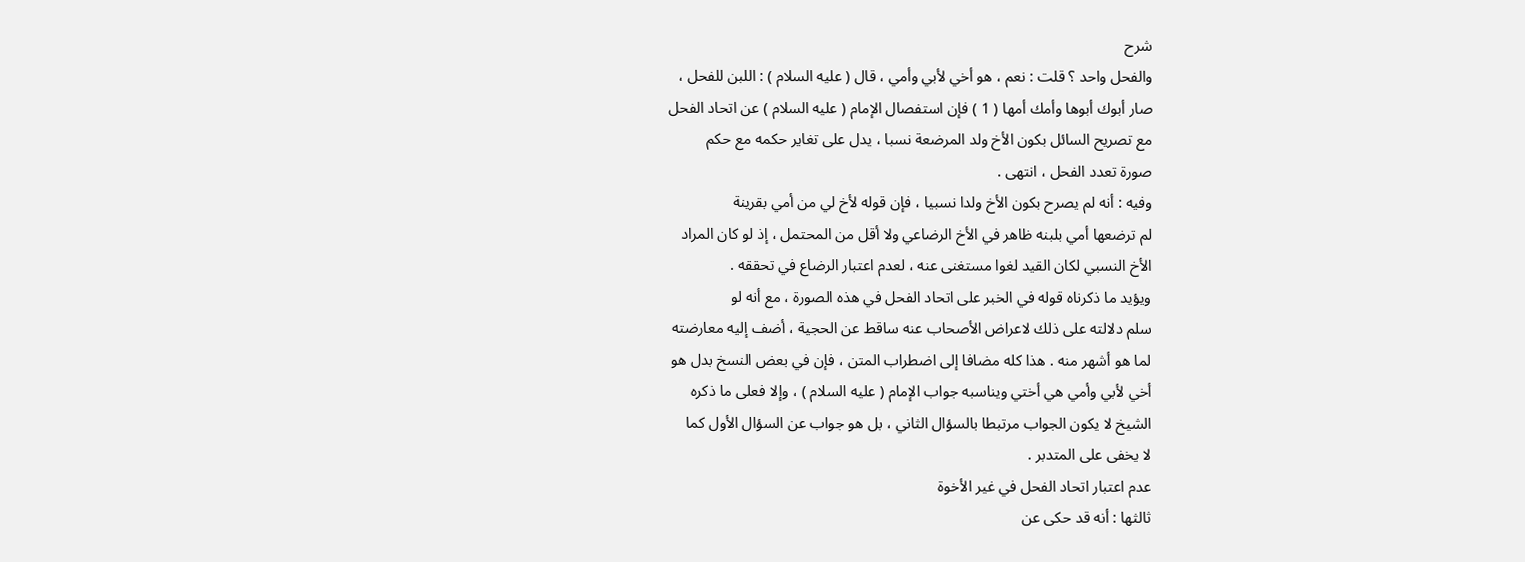شرح
والفحل واحد ؟ قلت : نعم ، هو أخي لأبي وأمي ، قال ( عليه السلام ) : اللبن للفحل ،
صار أبوك أبوها وأمك أمها ( 1 ) فإن استفصال الإمام ( عليه السلام ) عن اتحاد الفحل
مع تصريح السائل بكون الأخ ولد المرضعة نسبا ، يدل على تغاير حكمه مع حكم
صورة تعدد الفحل ، انتهى .
وفيه : أنه لم يصرح بكون الأخ ولدا نسبيا ، فإن قوله لأخ لي من أمي بقرينة
لم ترضعها أمي بلبنه ظاهر في الأخ الرضاعي ولا أقل من المحتمل ، إذ لو كان المراد
الأخ النسبي لكان القيد لغوا مستغنى عنه ، لعدم اعتبار الرضاع في تحققه .
ويؤيد ما ذكرناه قوله في الخبر على اتحاد الفحل في هذه الصورة ، مع أنه لو
سلم دلالته على ذلك لاعراض الأصحاب عنه ساقط عن الحجية ، أضف إليه معارضته
لما هو أشهر منه . هذا كله مضافا إلى اضطراب المتن ، فإن في بعض النسخ بدل هو
أخي لأبي وأمي هي أختي ويناسبه جواب الإمام ( عليه السلام ) ، وإلا فعلى ما ذكره
الشيخ لا يكون الجواب مرتبطا بالسؤال الثاني ، بل هو جواب عن السؤال الأول كما
لا يخفى على المتدبر .
عدم اعتبار اتحاد الفحل في غير الأخوة
ثالثها : أنه قد حكى عن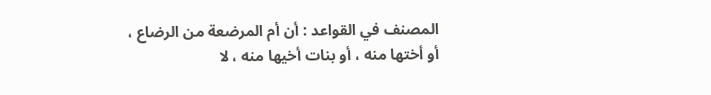المصنف في القواعد : أن أم المرضعة من الرضاع ،
أو أختها منه ، أو بنات أخيها منه ، لا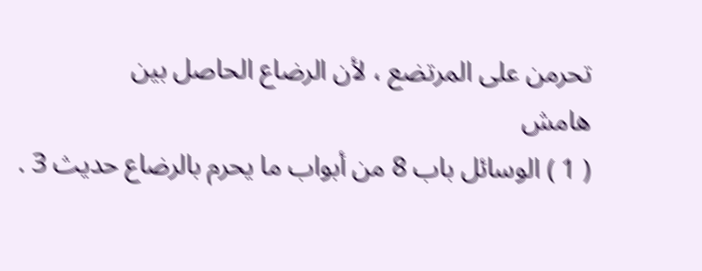تحرمن على المرتضع ، لأن الرضاع الحاصل بين
هامش
( 1 ) الوسائل باب 8 من أبواب ما يحرم بالرضاع حديث 3 .